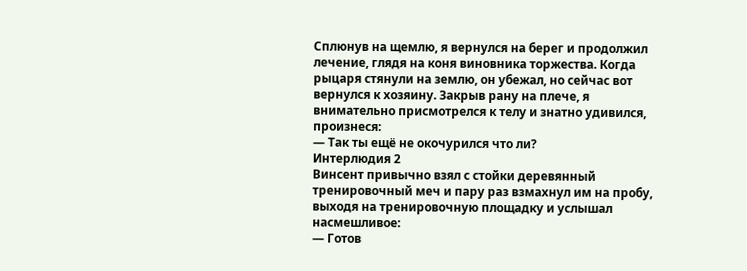Сплюнув на щемлю, я вернулся на берег и продолжил лечение, глядя на коня виновника торжества. Когда рыцаря стянули на землю, он убежал, но сейчас вот вернулся к хозяину. Закрыв рану на плече, я внимательно присмотрелся к телу и знатно удивился, произнеся:
— Так ты ещё не окочурился что ли?
Интерлюдия 2
Винсент привычно взял с стойки деревянный тренировочный меч и пару раз взмахнул им на пробу, выходя на тренировочную площадку и услышал насмешливое:
— Готов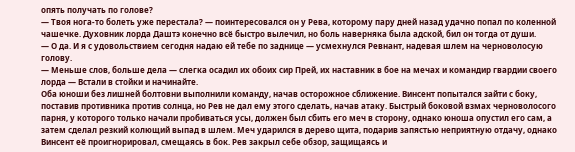опять получать по голове?
— Твоя нога-то болеть уже перестала? — поинтересовался он у Рева, которому пару дней назад удачно попал по коленной чашечке. Духовник лорда Даштэ конечно всё быстро вылечил, но боль наверняка была адской, бил он тогда от души.
— О да. И я с удовольствием сегодня надаю ей тебе по заднице — усмехнулся Ревнант, надевая шлем на черноволосую голову.
— Меньше слов, больше дела — слегка осадил их обоих сир Прей, их наставник в бое на мечах и командир гвардии своего лорда — Встали в стойки и начинайте.
Оба юноши без лишней болтовни выполнили команду, начав осторожное сближение. Винсент попытался зайти с боку, поставив противника против солнца, но Рев не дал ему этого сделать, начав атаку. Быстрый боковой взмах черноволосого парня, у которого только начали пробиваться усы, должен был сбить его меч в сторону, однако юноша опустил его сам, а затем сделал резкий колющий выпад в шлем. Меч ударился в дерево щита, подарив запястью неприятную отдачу, однако Винсент её проигнорировал, смещаясь в бок. Рев закрыл себе обзор, защищаясь и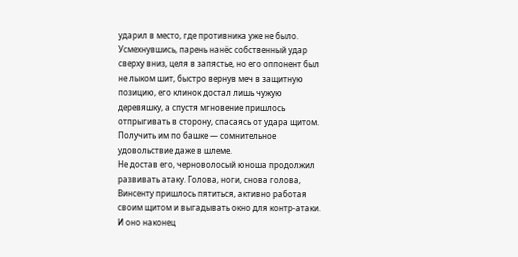ударил в место, где противника уже не было. Усмехнувшись, парень нанёс собственный удар сверху вниз, целя в запястье, но его оппонент был не лыком шит, быстро вернув меч в защитную позицию, его клинок достал лишь чужую деревяшку, а спустя мгновение пришлось отпрыгивать в сторону, спасаясь от удара щитом. Получить им по башке — сомнительное удовольствие даже в шлеме.
Не достав его, черноволосый юноша продолжил развивать атаку. Голова, ноги, снова голова, Винсенту пришлось пятиться, активно работая своим щитом и выгадывать окно для контр-атаки. И оно наконец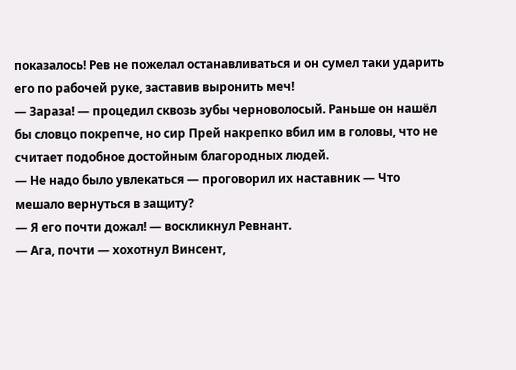показалось! Рев не пожелал останавливаться и он сумел таки ударить его по рабочей руке, заставив выронить меч!
— Зараза! — процедил сквозь зубы черноволосый. Раньше он нашёл бы словцо покрепче, но сир Прей накрепко вбил им в головы, что не считает подобное достойным благородных людей.
— Не надо было увлекаться — проговорил их наставник — Что мешало вернуться в защиту?
— Я его почти дожал! — воскликнул Ревнант.
— Ага, почти — хохотнул Винсент,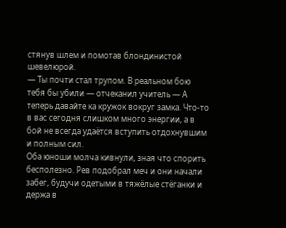стянув шлем и помотав блондинистой шевелюрой.
— Ты почти стал трупом. В реальном бою тебя бы убили — отчеканил учитель — А теперь давайте ка кружок вокруг замка. Что-то в вас сегодня слишком много энергии, а в бой не всегда удаётся вступить отдохнувшим и полным сил.
Оба юноши молча кивнули, зная что спорить бесполезно. Рев подобрал меч и они начали забег, будучи одетыми в тяжёлые стёганки и держа в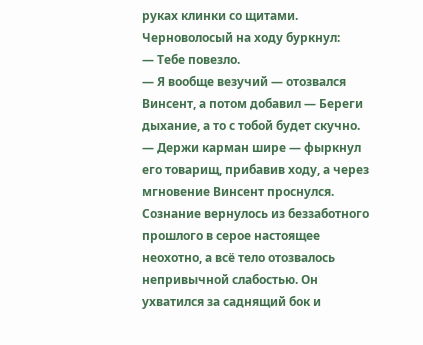руках клинки со щитами. Черноволосый на ходу буркнул:
— Тебе повезло.
— Я вообще везучий — отозвался Винсент, а потом добавил — Береги дыхание, а то с тобой будет скучно.
— Держи карман шире — фыркнул его товарищ, прибавив ходу, а через мгновение Винсент проснулся.
Сознание вернулось из беззаботного прошлого в серое настоящее неохотно, а всё тело отозвалось непривычной слабостью. Он ухватился за саднящий бок и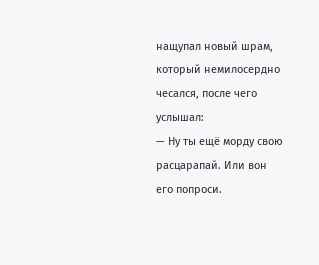нащупал новый шрам, который немилосердно чесался, после чего услышал:
— Ну ты ещё морду свою расцарапай. Или вон его попроси.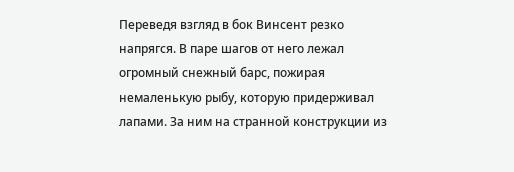Переведя взгляд в бок Винсент резко напрягся. В паре шагов от него лежал огромный снежный барс, пожирая немаленькую рыбу, которую придерживал лапами. За ним на странной конструкции из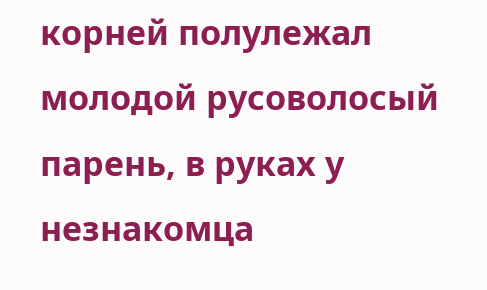корней полулежал молодой русоволосый парень, в руках у незнакомца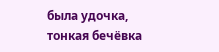была удочка, тонкая бечёвка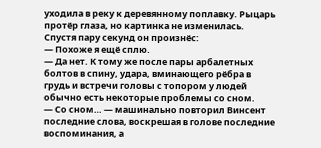уходила в реку к деревянному поплавку. Рыцарь протёр глаза, но картинка не изменилась. Спустя пару секунд он произнёс:
— Похоже я ещё сплю.
— Да нет. К тому же после пары арбалетных болтов в спину, удара, вминающего рёбра в грудь и встречи головы с топором у людей обычно есть некоторые проблемы со сном.
— Со сном… — машинально повторил Винсент последние слова, воскрешая в голове последние воспоминания, а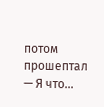потом прошептал — Я что…